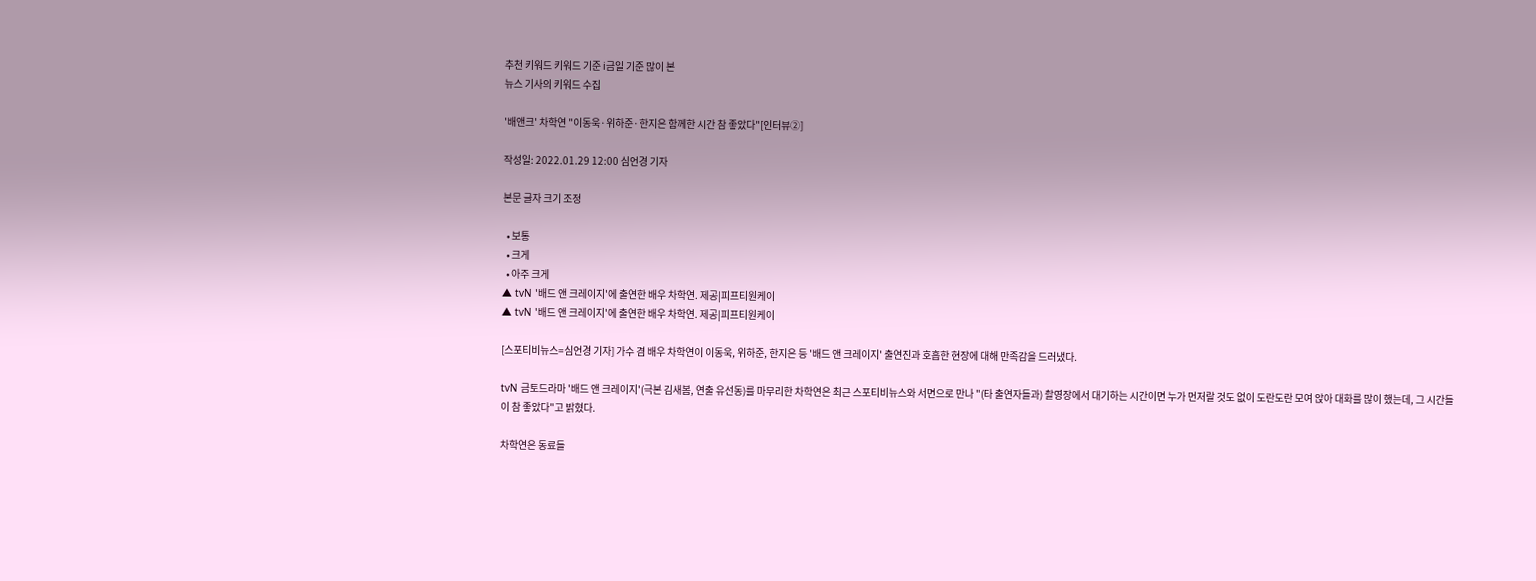추천 키워드 키워드 기준 i금일 기준 많이 본
뉴스 기사의 키워드 수집

'배앤크' 차학연 "이동욱·위하준·한지은 함께한 시간 참 좋았다"[인터뷰②]

작성일: 2022.01.29 12:00 심언경 기자

본문 글자 크기 조정

  • 보통
  • 크게
  • 아주 크게
▲ tvN '배드 앤 크레이지'에 출연한 배우 차학연. 제공|피프티원케이
▲ tvN '배드 앤 크레이지'에 출연한 배우 차학연. 제공|피프티원케이

[스포티비뉴스=심언경 기자] 가수 겸 배우 차학연이 이동욱, 위하준, 한지은 등 '배드 앤 크레이지' 출연진과 호흡한 현장에 대해 만족감을 드러냈다.

tvN 금토드라마 '배드 앤 크레이지'(극본 김새봄, 연출 유선동)를 마무리한 차학연은 최근 스포티비뉴스와 서면으로 만나 "(타 출연자들과) 촬영장에서 대기하는 시간이면 누가 먼저랄 것도 없이 도란도란 모여 앉아 대화를 많이 했는데, 그 시간들이 참 좋았다"고 밝혔다.

차학연은 동료들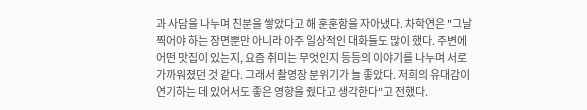과 사담을 나누며 친분을 쌓았다고 해 훈훈함을 자아냈다. 차학연은 "그날 찍어야 하는 장면뿐만 아니라 아주 일상적인 대화들도 많이 했다. 주변에 어떤 맛집이 있는지, 요즘 취미는 무엇인지 등등의 이야기를 나누며 서로 가까워졌던 것 같다. 그래서 촬영장 분위기가 늘 좋았다. 저희의 유대감이 연기하는 데 있어서도 좋은 영향을 줬다고 생각한다"고 전했다.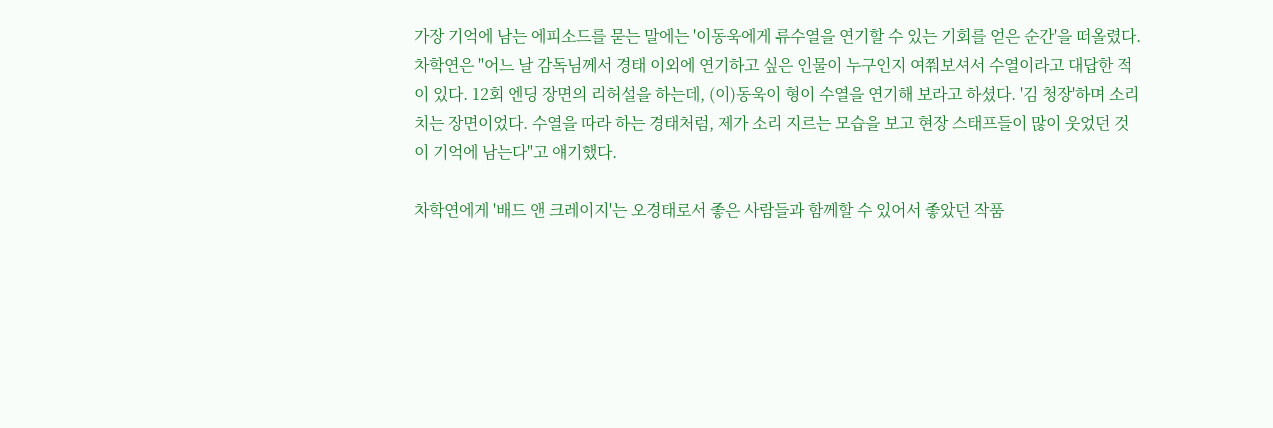가장 기억에 남는 에피소드를 묻는 말에는 '이동욱에게 류수열을 연기할 수 있는 기회를 얻은 순간'을 떠올렸다. 차학연은 "어느 날 감독님께서 경태 이외에 연기하고 싶은 인물이 누구인지 여쭤보셔서 수열이라고 대답한 적이 있다. 12회 엔딩 장면의 리허설을 하는데, (이)동욱이 형이 수열을 연기해 보라고 하셨다. '김 청장'하며 소리치는 장면이었다. 수열을 따라 하는 경태처럼, 제가 소리 지르는 모습을 보고 현장 스태프들이 많이 웃었던 것이 기억에 남는다"고 얘기했다.

차학연에게 '배드 앤 크레이지'는 오경태로서 좋은 사람들과 함께할 수 있어서 좋았던 작품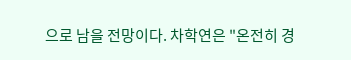으로 남을 전망이다. 차학연은 "온전히 경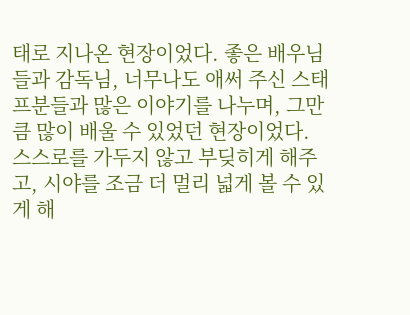태로 지나온 현장이었다. 좋은 배우님들과 감독님, 너무나도 애써 주신 스태프분들과 많은 이야기를 나누며, 그만큼 많이 배울 수 있었던 현장이었다. 스스로를 가두지 않고 부딪히게 해주고, 시야를 조금 더 멀리 넓게 볼 수 있게 해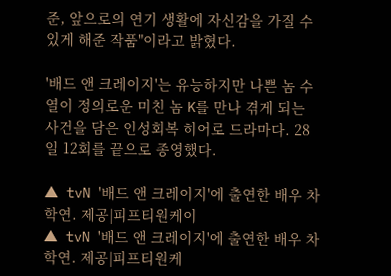준, 앞으로의 연기 생활에 자신감을 가질 수 있게 해준 작품"이라고 밝혔다.

'배드 앤 크레이지'는 유능하지만 나쁜 놈 수열이 정의로운 미친 놈 K를 만나 겪게 되는 사건을 담은 인성회복 히어로 드라마다. 28일 12회를 끝으로 종영했다.

▲ tvN '배드 앤 크레이지'에 출연한 배우 차학연. 제공|피프티원케이
▲ tvN '배드 앤 크레이지'에 출연한 배우 차학연. 제공|피프티원케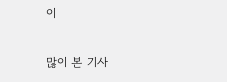이

많이 본 기사